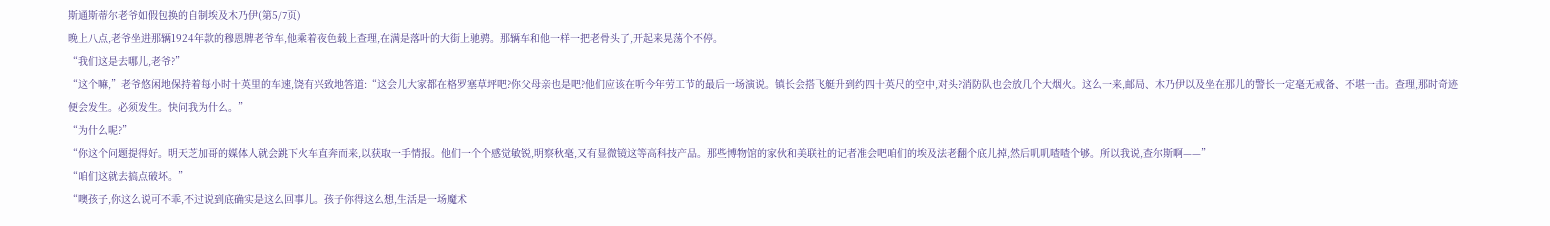斯通斯蒂尔老爷如假包换的自制埃及木乃伊(第5/7页)
晚上八点,老爷坐进那辆1924年款的穆恩牌老爷车,他乘着夜色载上查理,在满是落叶的大街上驰骋。那辆车和他一样一把老骨头了,开起来晃荡个不停。
“我们这是去哪儿,老爷?”
“这个嘛,”老爷悠闲地保持着每小时十英里的车速,饶有兴致地答道:“这会儿大家都在格罗塞草坪吧?你父母亲也是吧?他们应该在听今年劳工节的最后一场演说。镇长会搭飞艇升到约四十英尺的空中,对头?消防队也会放几个大烟火。这么一来,邮局、木乃伊以及坐在那儿的警长一定毫无戒备、不堪一击。查理,那时奇迹便会发生。必须发生。快问我为什么。”
“为什么呢?”
“你这个问题提得好。明天芝加哥的媒体人就会跳下火车直奔而来,以获取一手情报。他们一个个感觉敏锐,明察秋毫,又有显微镜这等高科技产品。那些博物馆的家伙和美联社的记者准会吧咱们的埃及法老翻个底儿掉,然后叽叽喳喳个够。所以我说,查尔斯啊——”
“咱们这就去搞点破坏。”
“噢孩子,你这么说可不乖,不过说到底确实是这么回事儿。孩子你得这么想,生活是一场魔术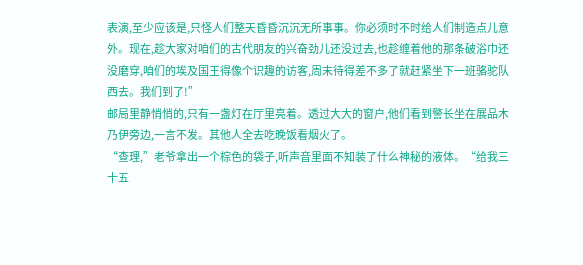表演,至少应该是,只怪人们整天昏昏沉沉无所事事。你必须时不时给人们制造点儿意外。现在,趁大家对咱们的古代朋友的兴奋劲儿还没过去,也趁缠着他的那条破浴巾还没磨穿,咱们的埃及国王得像个识趣的访客,周末待得差不多了就赶紧坐下一班骆驼队西去。我们到了!”
邮局里静悄悄的,只有一盏灯在厅里亮着。透过大大的窗户,他们看到警长坐在展品木乃伊旁边,一言不发。其他人全去吃晚饭看烟火了。
“查理,”老爷拿出一个棕色的袋子,听声音里面不知装了什么神秘的液体。“给我三十五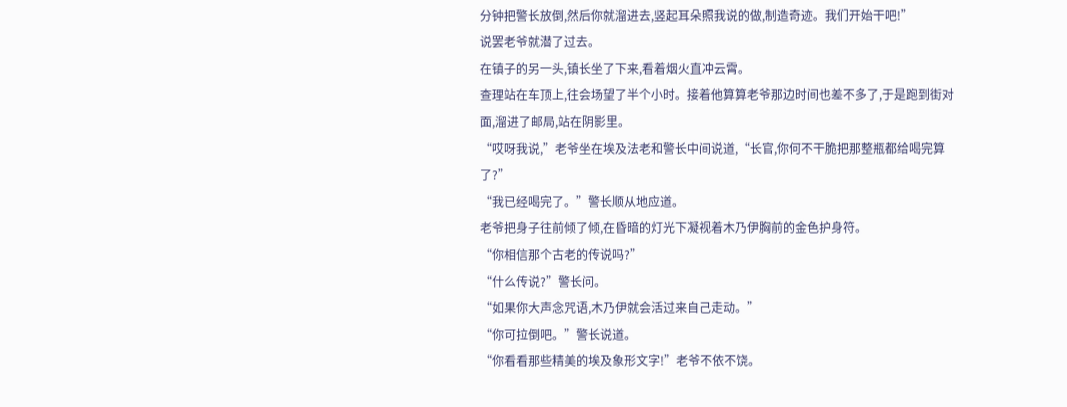分钟把警长放倒,然后你就溜进去,竖起耳朵照我说的做,制造奇迹。我们开始干吧!”
说罢老爷就潜了过去。
在镇子的另一头,镇长坐了下来,看着烟火直冲云霄。
查理站在车顶上,往会场望了半个小时。接着他算算老爷那边时间也差不多了,于是跑到街对面,溜进了邮局,站在阴影里。
“哎呀我说,”老爷坐在埃及法老和警长中间说道,“长官,你何不干脆把那整瓶都给喝完算了?”
“我已经喝完了。”警长顺从地应道。
老爷把身子往前倾了倾,在昏暗的灯光下凝视着木乃伊胸前的金色护身符。
“你相信那个古老的传说吗?”
“什么传说?”警长问。
“如果你大声念咒语,木乃伊就会活过来自己走动。”
“你可拉倒吧。”警长说道。
“你看看那些精美的埃及象形文字!”老爷不依不饶。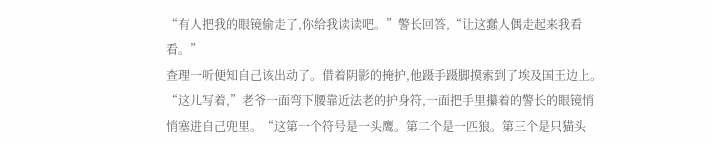“有人把我的眼镜偷走了,你给我读读吧。”警长回答,“让这蠢人偶走起来我看看。”
查理一听便知自己该出动了。借着阴影的掩护,他蹑手蹑脚摸索到了埃及国王边上。
“这儿写着,”老爷一面弯下腰靠近法老的护身符,一面把手里攥着的警长的眼镜悄悄塞进自己兜里。“这第一个符号是一头鹰。第二个是一匹狼。第三个是只猫头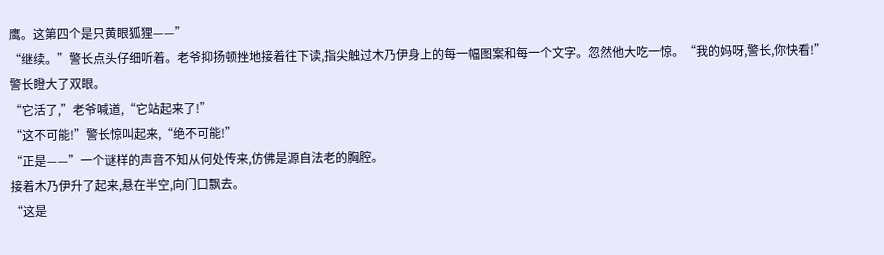鹰。这第四个是只黄眼狐狸——”
“继续。”警长点头仔细听着。老爷抑扬顿挫地接着往下读,指尖触过木乃伊身上的每一幅图案和每一个文字。忽然他大吃一惊。“我的妈呀,警长,你快看!”
警长瞪大了双眼。
“它活了,”老爷喊道,“它站起来了!”
“这不可能!”警长惊叫起来,“绝不可能!”
“正是——”一个谜样的声音不知从何处传来,仿佛是源自法老的胸腔。
接着木乃伊升了起来,悬在半空,向门口飘去。
“这是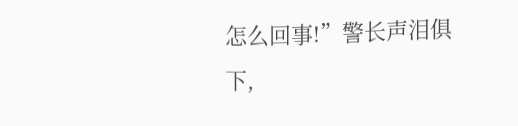怎么回事!”警长声泪俱下,